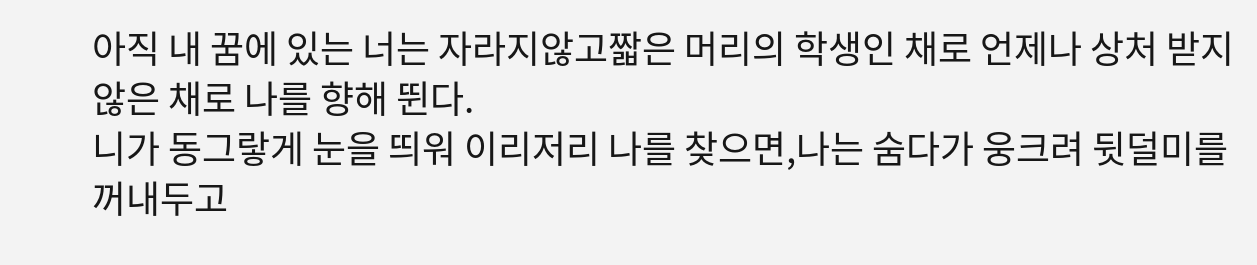아직 내 꿈에 있는 너는 자라지않고짧은 머리의 학생인 채로 언제나 상처 받지 않은 채로 나를 향해 뛴다.
니가 동그랗게 눈을 띄워 이리저리 나를 찾으면,나는 숨다가 웅크려 뒷덜미를 꺼내두고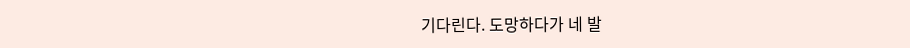기다린다. 도망하다가 네 발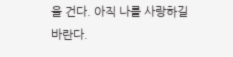을 건다. 아직 나를 사랑하길 바란다.